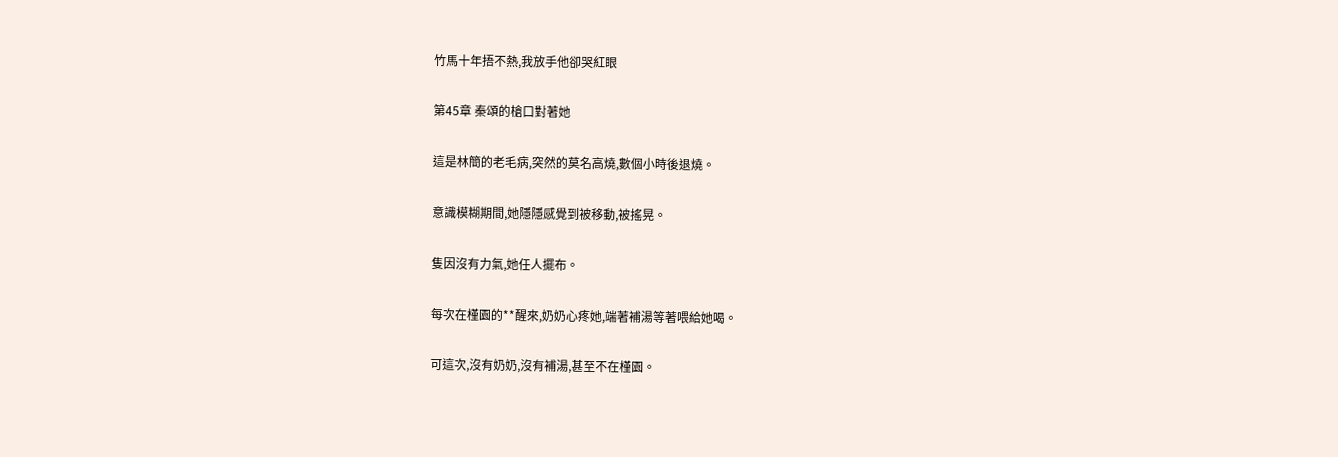竹馬十年捂不熱,我放手他卻哭紅眼

第45章 秦頌的槍口對著她

這是林簡的老毛病,突然的莫名高燒,數個小時後退燒。

意識模糊期間,她隱隱感覺到被移動,被搖晃。

隻因沒有力氣,她任人擺布。

每次在槿園的**醒來,奶奶心疼她,端著補湯等著喂給她喝。

可這次,沒有奶奶,沒有補湯,甚至不在槿園。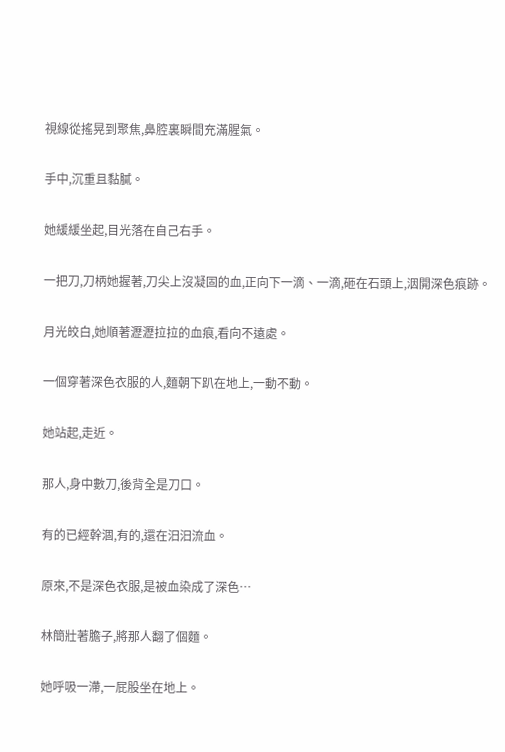視線從搖晃到聚焦,鼻腔裏瞬間充滿腥氣。

手中,沉重且黏膩。

她緩緩坐起,目光落在自己右手。

一把刀,刀柄她握著,刀尖上沒凝固的血,正向下一滴、一滴,砸在石頭上,洇開深色痕跡。

月光皎白,她順著瀝瀝拉拉的血痕,看向不遠處。

一個穿著深色衣服的人,麵朝下趴在地上,一動不動。

她站起,走近。

那人,身中數刀,後背全是刀口。

有的已經幹涸,有的,還在汩汩流血。

原來,不是深色衣服,是被血染成了深色…

林簡壯著膽子,將那人翻了個麵。

她呼吸一滯,一屁股坐在地上。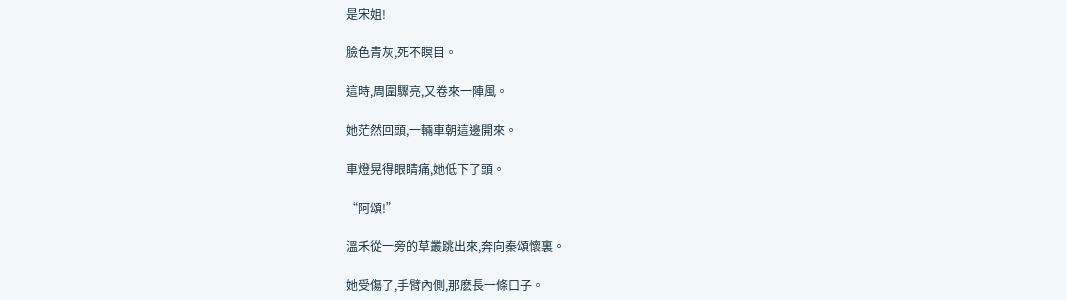是宋姐!

臉色青灰,死不瞑目。

這時,周圍驟亮,又卷來一陣風。

她茫然回頭,一輛車朝這邊開來。

車燈晃得眼睛痛,她低下了頭。

“阿頌!”

溫禾從一旁的草叢跳出來,奔向秦頌懷裏。

她受傷了,手臂內側,那麽長一條口子。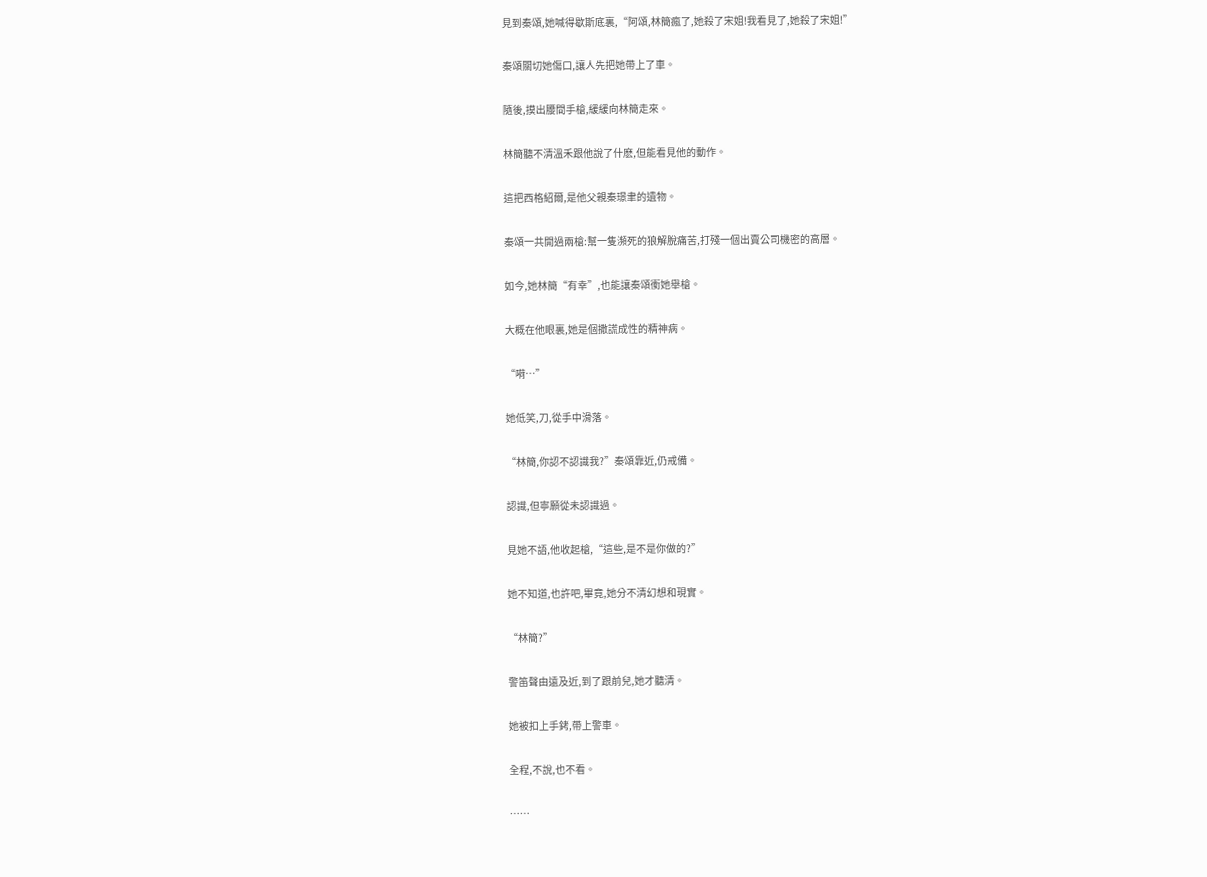見到秦頌,她喊得歇斯底裏,“阿頌,林簡瘋了,她殺了宋姐!我看見了,她殺了宋姐!”

秦頌關切她傷口,讓人先把她帶上了車。

隨後,摸出腰間手槍,緩緩向林簡走來。

林簡聽不清溫禾跟他說了什麽,但能看見他的動作。

這把西格紹爾,是他父親秦璟聿的遺物。

秦頌一共開過兩槍:幫一隻瀕死的狼解脫痛苦,打殘一個出賣公司機密的高層。

如今,她林簡“有幸”,也能讓秦頌衝她舉槍。

大概在他眼裏,她是個撒謊成性的精神病。

“嗬…”

她低笑,刀,從手中滑落。

“林簡,你認不認識我?”秦頌靠近,仍戒備。

認識,但寧願從未認識過。

見她不語,他收起槍,“這些,是不是你做的?”

她不知道,也許吧,畢竟,她分不清幻想和現實。

“林簡?”

警笛聲由遠及近,到了跟前兒,她才聽清。

她被扣上手銬,帶上警車。

全程,不說,也不看。

……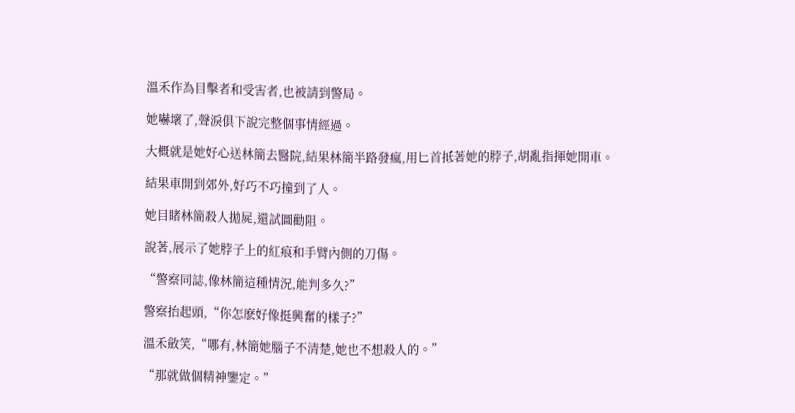溫禾作為目擊者和受害者,也被請到警局。

她嚇壞了,聲淚俱下說完整個事情經過。

大概就是她好心送林簡去醫院,結果林簡半路發瘋,用匕首抵著她的脖子,胡亂指揮她開車。

結果車開到郊外,好巧不巧撞到了人。

她目睹林簡殺人拋屍,還試圖勸阻。

說著,展示了她脖子上的紅痕和手臂內側的刀傷。

“警察同誌,像林簡這種情況,能判多久?”

警察抬起頭,“你怎麽好像挺興奮的樣子?”

溫禾斂笑,“哪有,林簡她腦子不清楚,她也不想殺人的。”

“那就做個精神鑒定。”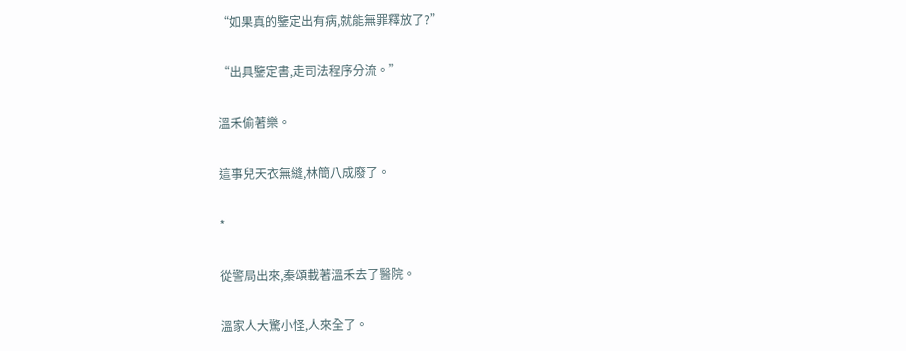“如果真的鑒定出有病,就能無罪釋放了?”

“出具鑒定書,走司法程序分流。”

溫禾偷著樂。

這事兒天衣無縫,林簡八成廢了。

*

從警局出來,秦頌載著溫禾去了醫院。

溫家人大驚小怪,人來全了。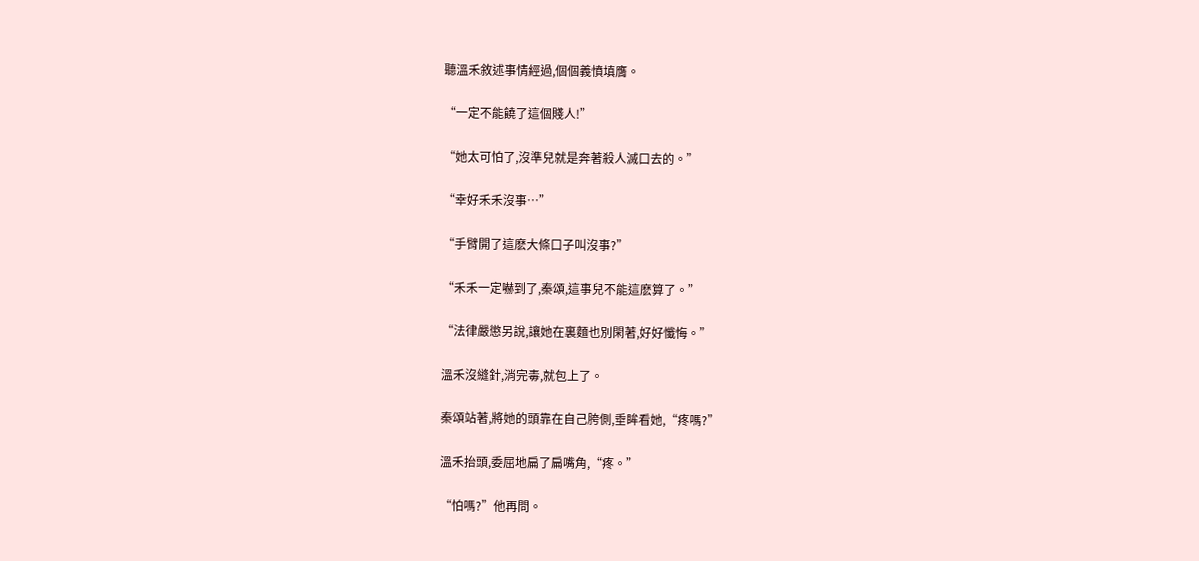聽溫禾敘述事情經過,個個義憤填膺。

“一定不能饒了這個賤人!”

“她太可怕了,沒準兒就是奔著殺人滅口去的。”

“幸好禾禾沒事…”

“手臂開了這麽大條口子叫沒事?”

“禾禾一定嚇到了,秦頌,這事兒不能這麽算了。”

“法律嚴懲另說,讓她在裏麵也別閑著,好好懺悔。”

溫禾沒縫針,消完毒,就包上了。

秦頌站著,將她的頭靠在自己胯側,垂眸看她,“疼嗎?”

溫禾抬頭,委屈地扁了扁嘴角,“疼。”

“怕嗎?”他再問。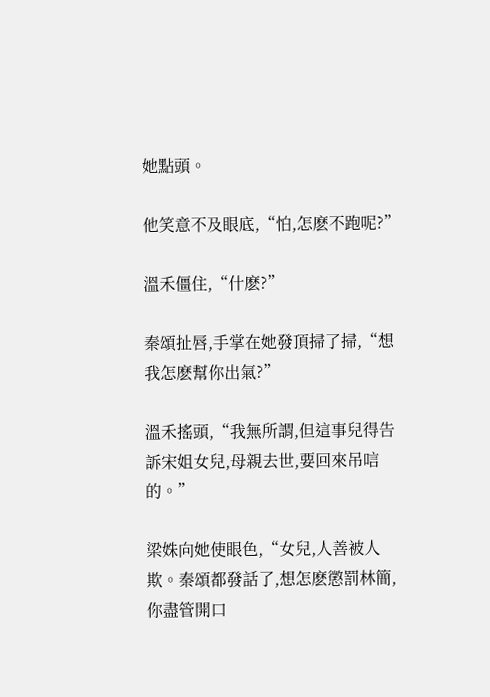她點頭。

他笑意不及眼底,“怕,怎麽不跑呢?”

溫禾僵住,“什麽?”

秦頌扯唇,手掌在她發頂掃了掃,“想我怎麽幫你出氣?”

溫禾搖頭,“我無所謂,但這事兒得告訴宋姐女兒,母親去世,要回來吊唁的。”

梁姝向她使眼色,“女兒,人善被人欺。秦頌都發話了,想怎麽懲罰林簡,你盡管開口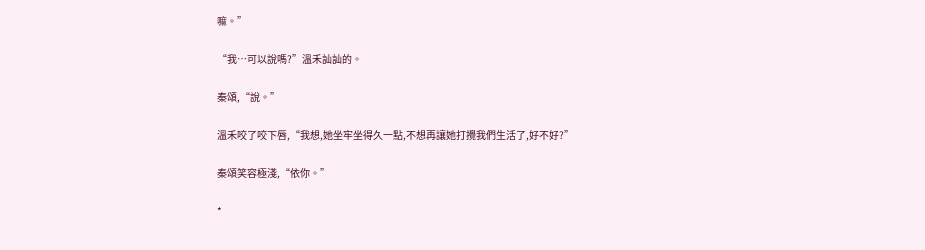嘛。”

“我…可以說嗎?”溫禾訕訕的。

秦頌,“說。”

溫禾咬了咬下唇,“我想,她坐牢坐得久一點,不想再讓她打攪我們生活了,好不好?”

秦頌笑容極淺,“依你。”

*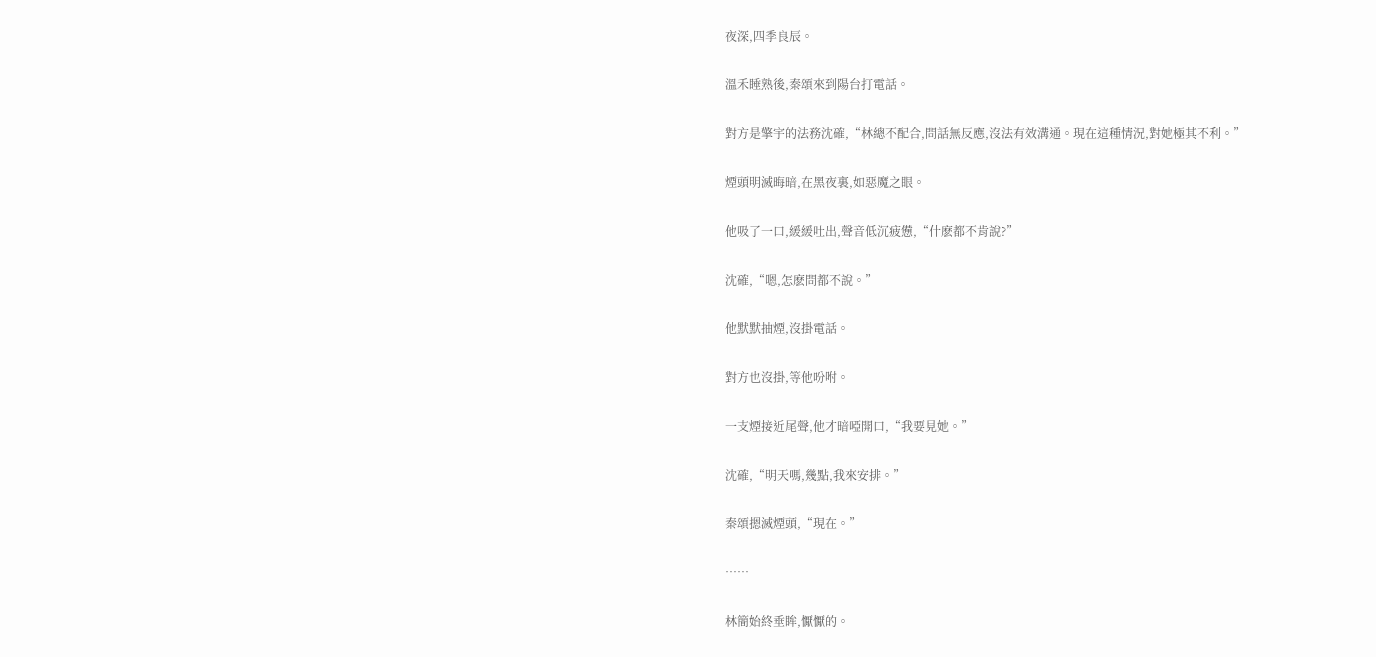夜深,四季良辰。

溫禾睡熟後,秦頌來到陽台打電話。

對方是擎宇的法務沈確,“林總不配合,問話無反應,沒法有效溝通。現在這種情況,對她極其不利。”

煙頭明滅晦暗,在黑夜裏,如惡魔之眼。

他吸了一口,緩緩吐出,聲音低沉疲憊,“什麽都不肯說?”

沈確,“嗯,怎麽問都不說。”

他默默抽煙,沒掛電話。

對方也沒掛,等他吩咐。

一支煙接近尾聲,他才暗啞開口,“我要見她。”

沈確,“明天嗎,幾點,我來安排。”

秦頌摁滅煙頭,“現在。”

……

林簡始終垂眸,懨懨的。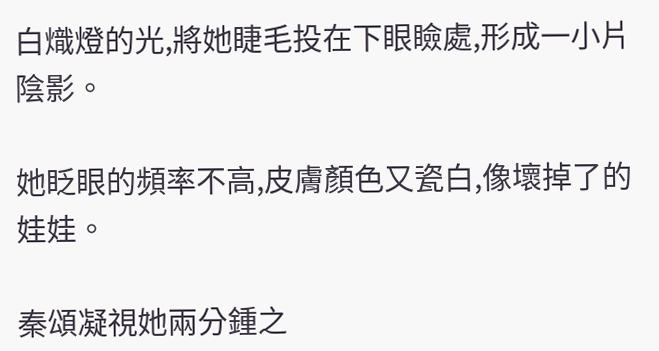白熾燈的光,將她睫毛投在下眼瞼處,形成一小片陰影。

她眨眼的頻率不高,皮膚顏色又瓷白,像壞掉了的娃娃。

秦頌凝視她兩分鍾之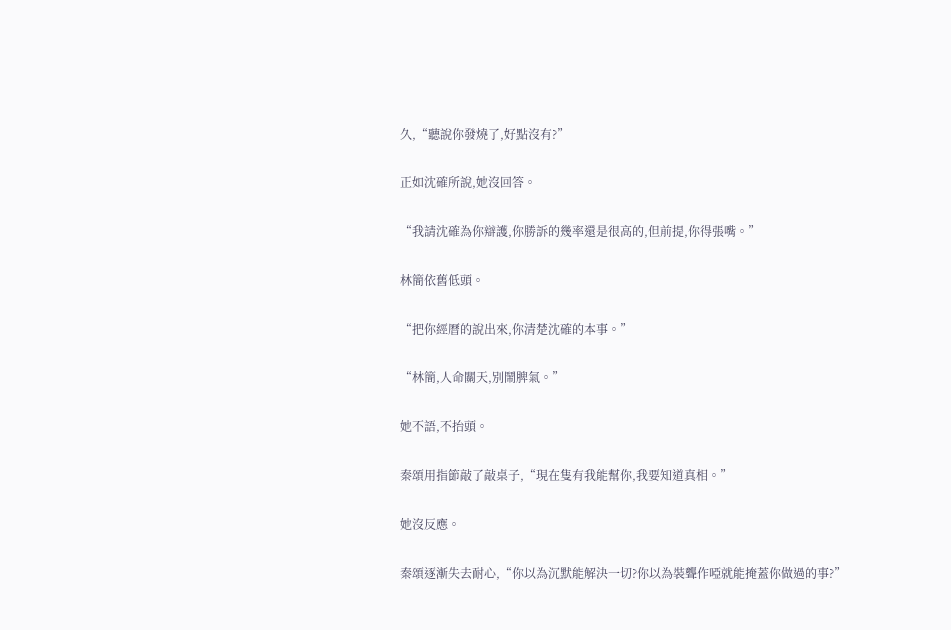久,“聽說你發燒了,好點沒有?”

正如沈確所說,她沒回答。

“我請沈確為你辯護,你勝訴的幾率還是很高的,但前提,你得張嘴。”

林簡依舊低頭。

“把你經曆的說出來,你清楚沈確的本事。”

“林簡,人命關天,別鬧脾氣。”

她不語,不抬頭。

秦頌用指節敲了敲桌子,“現在隻有我能幫你,我要知道真相。”

她沒反應。

秦頌逐漸失去耐心,“你以為沉默能解決一切?你以為裝聾作啞就能掩蓋你做過的事?”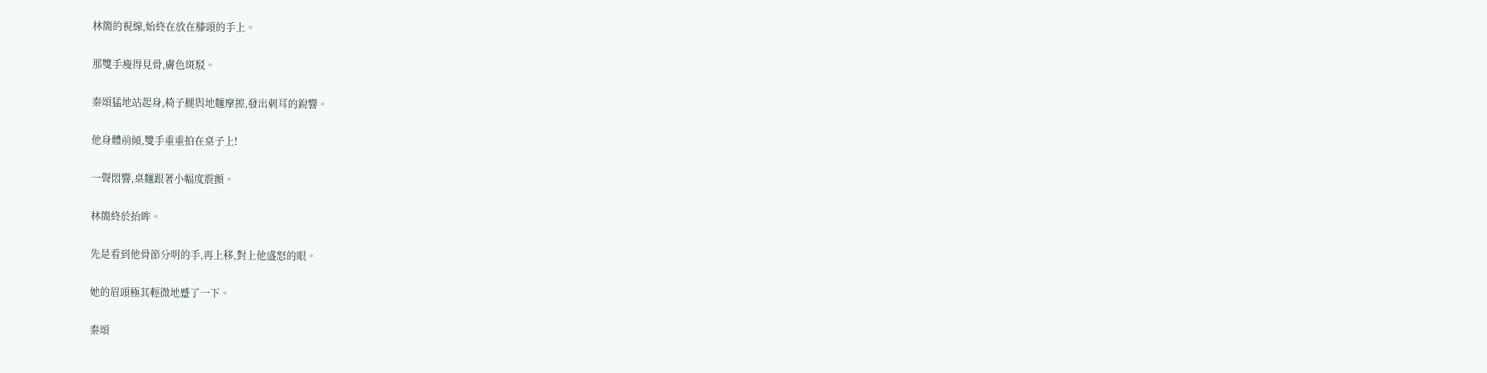林簡的視線,始終在放在膝頭的手上。

那雙手瘦得見骨,膚色斑駁。

秦頌猛地站起身,椅子腿與地麵摩擦,發出刺耳的銳響。

他身體前傾,雙手重重拍在桌子上!

一聲悶響,桌麵跟著小幅度震顫。

林簡終於抬眸。

先是看到他骨節分明的手,再上移,對上他盛怒的眼。

她的眉頭極其輕微地蹙了一下。

秦頌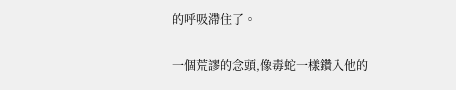的呼吸滯住了。

一個荒謬的念頭,像毒蛇一樣鑽入他的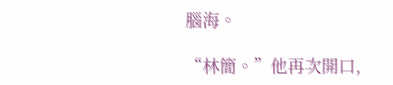腦海。

“林簡。”他再次開口,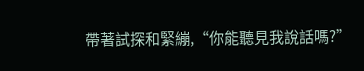帶著試探和緊繃,“你能聽見我說話嗎?”